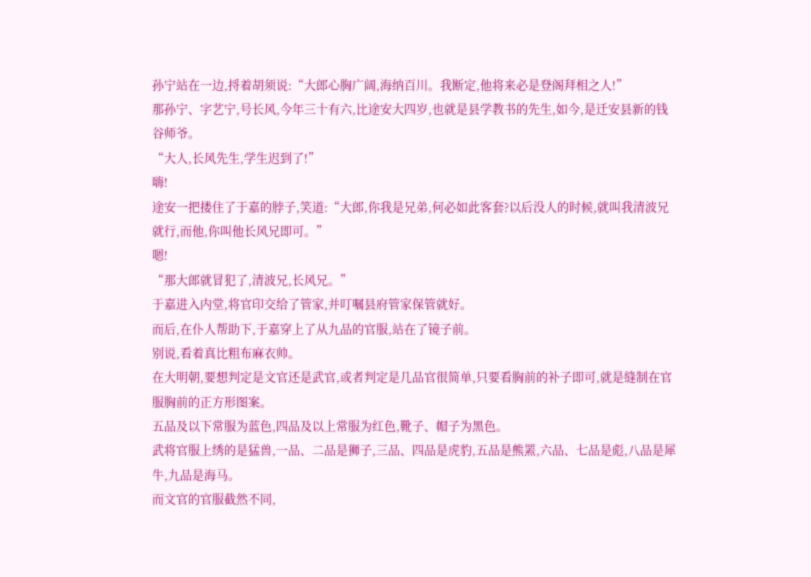孙宁站在一边,捋着胡须说:“大郎心胸广阔,海纳百川。我断定,他将来必是登阁拜相之人!”
那孙宁、字艺宁,号长风,今年三十有六,比途安大四岁,也就是县学教书的先生,如今,是迁安县新的钱谷师爷。
“大人,长风先生,学生迟到了!”
嗨!
途安一把搂住了于嘉的脖子,笑道:“大郎,你我是兄弟,何必如此客套?以后没人的时候,就叫我清波兄就行,而他,你叫他长风兄即可。”
嗯!
“那大郎就冒犯了,清波兄,长风兄。”
于嘉进入内堂,将官印交给了管家,并叮嘱县府管家保管就好。
而后,在仆人帮助下,于嘉穿上了从九品的官服,站在了镜子前。
别说,看着真比粗布麻衣帅。
在大明朝,要想判定是文官还是武官,或者判定是几品官很简单,只要看胸前的补子即可,就是缝制在官服胸前的正方形图案。
五品及以下常服为蓝色,四品及以上常服为红色,靴子、帽子为黑色。
武将官服上绣的是猛兽,一品、二品是狮子,三品、四品是虎豹,五品是熊罴,六品、七品是彪,八品是犀牛,九品是海马。
而文官的官服截然不同,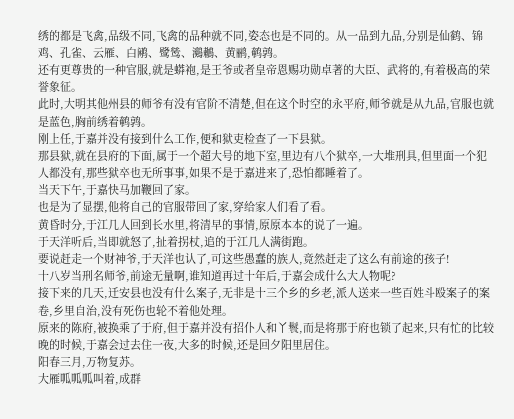绣的都是飞禽,品级不同,飞禽的品种就不同,姿态也是不同的。从一品到九品,分别是仙鹤、锦鸡、孔雀、云雁、白鹇、鹭鸶、鸂鶒、黄鹂,鹌鹑。
还有更尊贵的一种官服,就是蟒袍,是王爷或者皇帝恩赐功勋卓著的大臣、武将的,有着极高的荣誉象征。
此时,大明其他州县的师爷有没有官阶不清楚,但在这个时空的永平府,师爷就是从九品,官服也就是蓝色,胸前绣着鹌鹑。
刚上任,于嘉并没有接到什么工作,便和狱吏检查了一下县狱。
那县狱,就在县府的下面,属于一个超大号的地下室,里边有八个狱卒,一大堆刑具,但里面一个犯人都没有,那些狱卒也无所事事,如果不是于嘉进来了,恐怕都睡着了。
当天下午,于嘉快马加鞭回了家。
也是为了显摆,他将自己的官服带回了家,穿给家人们看了看。
黄昏时分,于江几人回到长水里,将清早的事情,原原本本的说了一遍。
于天洋听后,当即就怒了,扯着拐杖,追的于江几人满街跑。
要说赶走一个财神爷,于天洋也认了,可这些愚蠢的族人,竟然赶走了这么有前途的孩子!
十八岁当刑名师爷,前途无量啊,谁知道再过十年后,于嘉会成什么大人物呢?
接下来的几天,迁安县也没有什么案子,无非是十三个乡的乡老,派人送来一些百姓斗殴案子的案卷,乡里自治,没有死伤也轮不着他处理。
原来的陈府,被换乘了于府,但于嘉并没有招仆人和丫鬟,而是将那于府也锁了起来,只有忙的比较晚的时候,于嘉会过去住一夜,大多的时候,还是回夕阳里居住。
阳春三月,万物复苏。
大雁呱呱呱叫着,成群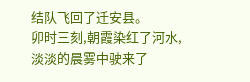结队飞回了迁安县。
卯时三刻,朝霞染红了河水,淡淡的晨雾中驶来了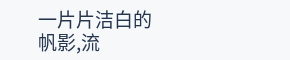一片片洁白的帆影,流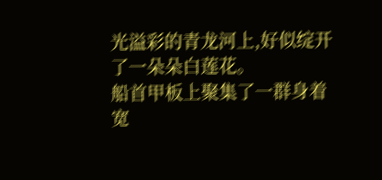光溢彩的青龙河上,好似绽开了一朵朵白莲花。
船首甲板上聚集了一群身着宽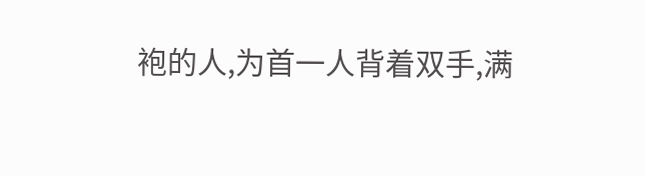袍的人,为首一人背着双手,满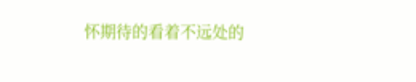怀期待的看着不远处的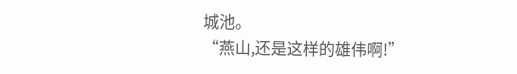城池。
“燕山,还是这样的雄伟啊!”